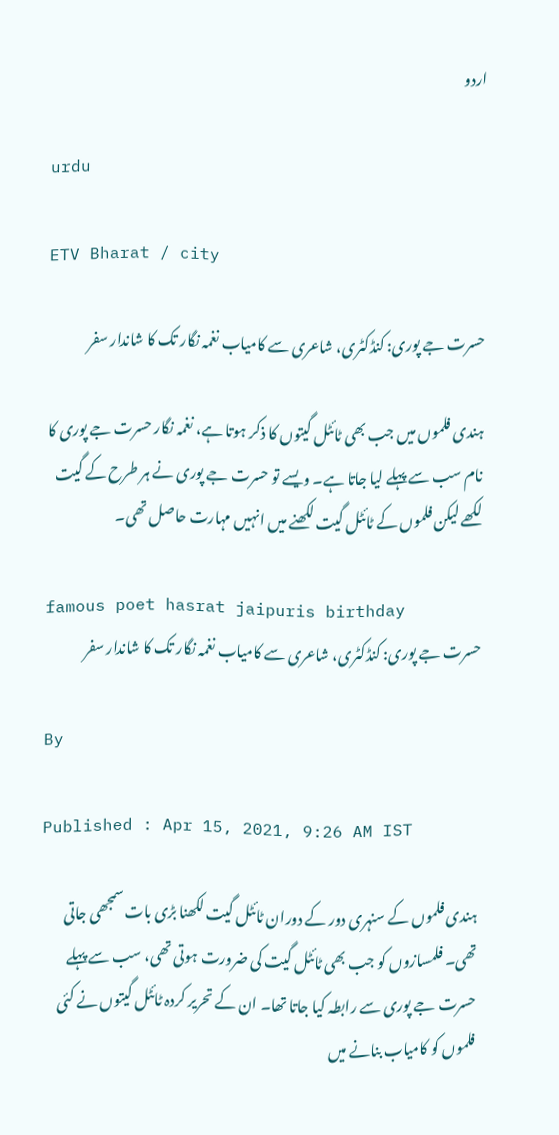اردو

urdu

ETV Bharat / city

حسرت جے پوری: کنڈکٹری، شاعری سے کامیاب نغمہ نگار تک کا شاندار سفر

ہندی فلموں میں جب بھی ٹائٹل گیتوں کا ذکر ہوتا ہے، نغمہ نگار حسرت جے پوری کا نام سب سے پہلے لیا جاتا ہے۔ ویسے تو حسرت جے پوری نے ہر طرح کے گیت لکھے لیکن فلموں کے ٹائٹل گیت لکھنے میں انہیں مہارت حاصل تھی۔

famous poet hasrat jaipuris birthday
حسرت جے پوری: کنڈکٹری، شاعری سے کامیاب نغمہ نگار تک کا شاندار سفر

By

Published : Apr 15, 2021, 9:26 AM IST

ہندی فلموں کے سنہری دور کے دوران ٹائٹل گیت لکھنا بڑی بات سمجھی جاتی تھی۔ فلمسازوں کو جب بھی ٹائٹل گیت کی ضرورت ہوتی تھی، سب سے پہلے حسرت جے پوری سے رابطہ کیا جاتا تھا۔ ان کے تحریر کردہ ٹائٹل گیتوں نے کئی فلموں کو کامیاب بنانے میں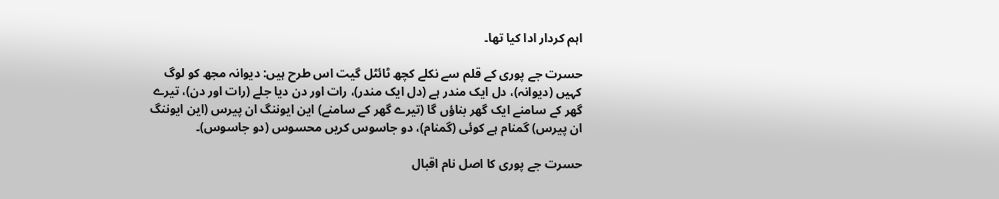اہم کردار ادا کیا تھا۔

حسرت جے پوری کے قلم سے نکلے کچھ ٹائٹل گیت اس طرح ہیں: دیوانہ مجھ کو لوگ کہیں (دیوانہ)، دل ایک مندر ہے (دل ایک مندر)، رات اور دن دیا جلے (رات اور دن)، تیرے گھر کے سامنے ایک گھر بناؤں گا (تیرے گھر کے سامنے) این ایوننگ ان پیرس (این ایوننگ ان پیرس) گمنام ہے کوئی (گمنام)، دو جاسوس کریں محسوس (دو جاسوس)۔

حسرت جے پوری کا اصل نام اقبال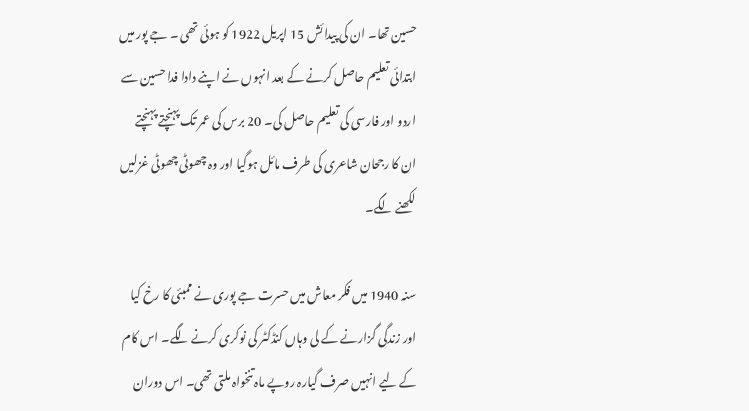حسین تھا۔ ان کی پیدائش 15 اپریل 1922 کو ہوئی تھی ۔ جے پور میں ابتدائی تعلیم حاصل کرنے کے بعد انہوں نے اپنے دادا فدا حسین سے اردو اور فارسی کی تعلیم حاصل کی۔ 20 برس کی عمر تک پہنچتے پہنچتے ان کا رجحان شاعری کی طرف مائل ہوگیا اور وہ چھوٹی چھوٹی غزلیں لکھنے لگے۔

سنہ 1940 میں فکر معاش میں حسرت جے پوری نے ممبئی کا رخ کیا اور زندگی گزارنے کے لی وہاں کنڈکٹر کی نوکری کرنے لگے۔ اس کام کے لیے انہیں صرف گیارہ روپے ماہ تنخواہ ملتی تھی۔ اس دوران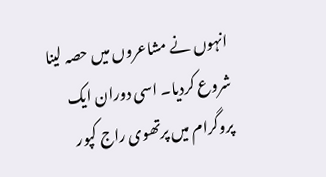انہوں نے مشاعروں میں حصہ لینا شروع کردیا۔ اسی دوران ایک پروگرام میں پرتھوی راج کپور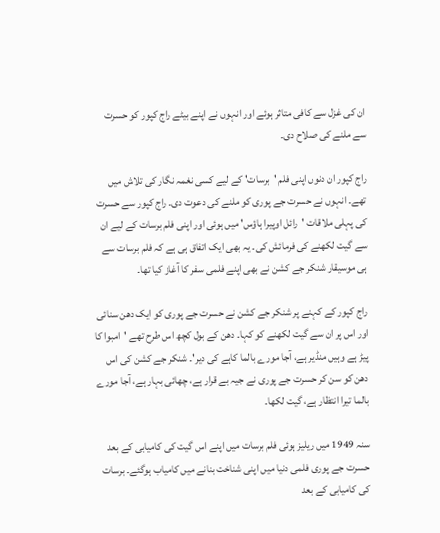ان کی غزل سے کافی متاثر ہوئے اور انہوں نے اپنے بیٹے راج کپور کو حسرت سے ملنے کی صلاح دی۔

راج کپور ان دنوں اپنی فلم 'برسات' کے لیے کسی نغمہ نگار کی تلاش میں تھے۔ انہوں نے حسرت جے پوری کو ملنے کی دعوت دی۔ راج کپور سے حسرت کی پہلی ملاقات 'رائل اوپیرا ہاؤس' میں ہوئی اور اپنی فلم برسات کے لیے ان سے گیت لکھنے کی فرمائش کی۔ یہ بھی ایک اتفاق ہی ہے کہ فلم برسات سے ہی موسیقار شنکر جے کشن نے بھی اپنے فلمی سفر کا آغاز کیا تھا۔

راج کپور کے کہنے پر شنکر جے کشن نے حسرت جے پوری کو ایک دھن سنائی اور اس پر ان سے گیت لکھنے کو کہا۔ دھن کے بول کچھ اس طرح تھے 'امبوا کا پیڑ ہے وہیں منڈیر ہے، آجا مورے بالما کاہے کی دیر'۔ شنکر جے کشن کی اس دھن کو سن کر حسرت جے پوری نے جیہ بے قرار ہے، چھائی بہار ہے، آجا مورے بالما تیرا انتظار ہے، گیت لکھا۔

سنہ 1949 میں ریلیز ہوئی فلم برسات میں اپنے اس گیت کی کامیابی کے بعد حسرت جے پوری فلمی دنیا میں اپنی شناخت بنانے میں کامیاب ہوگئے۔ برسات کی کامیابی کے بعد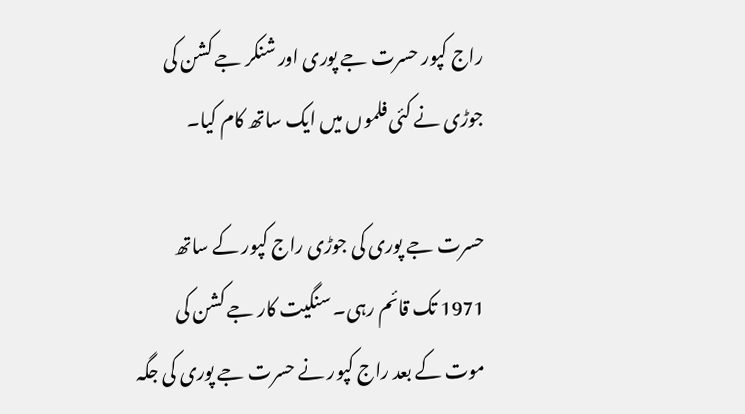راج کپور حسرت جے پوری اور شنکر جے کشن کی جوڑی نے کئی فلموں میں ایک ساتھ کام کیا۔

حسرت جے پوری کی جوڑی راج کپور کے ساتھ 1971 تک قائم رہی۔ سنگیت کار جے کشن کی موت کے بعد راج کپور نے حسرت جے پوری کی جگہ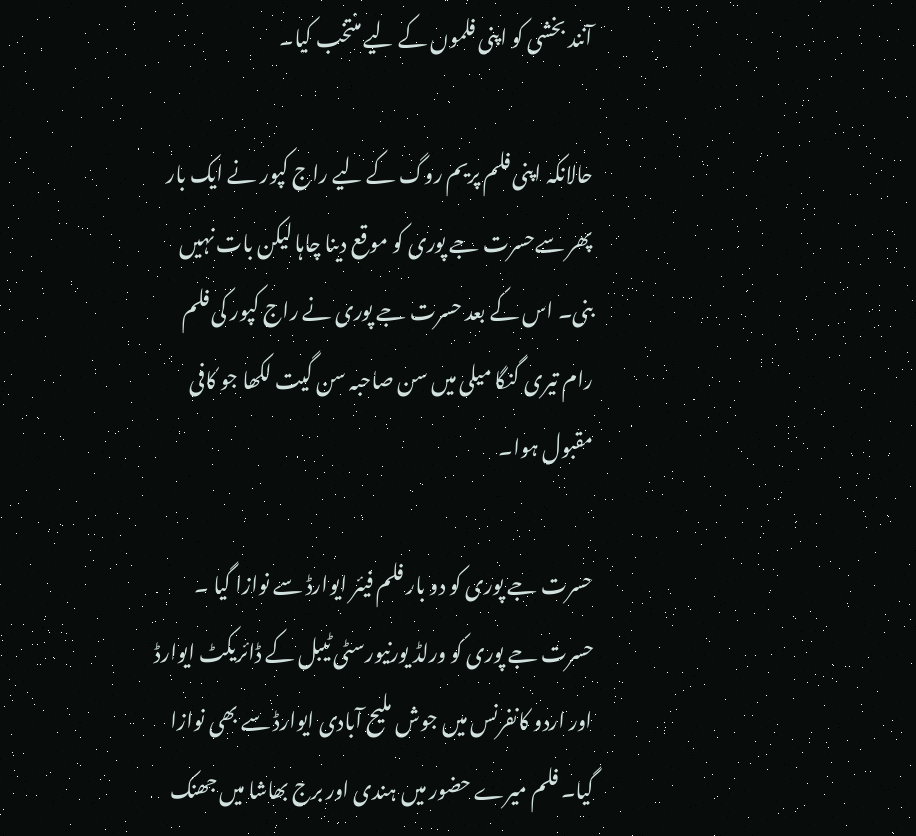آنند بخشی کو اپنی فلموں کے لیے منتخب کیا۔

حالانکہ اپنی فلم پریم روگ کے لیے راج کپور نے ایک بار پھر سےحسرت جے پوری کو موقع دینا چاہا لیکن بات نہیں بنی۔ اس کے بعد حسرت جے پوری نے راج کپور کی فلم رام تیری گنگا میلی میں سن صاحبہ سن گیت لکھا جو کافی مقبول ہوا۔

حسرت جے پوری کو دو بار فلم فیئر ایوارڈ سے نوازا گیا ۔ حسرت جے پوری کو ورلڈ یورنیورسٹی ٹیبل کے ڈائریکٹ ایوارڈ اور اردو کانفرنس میں جوش ملیح آبادی ایوارڈ سے بھی نوازا گیا۔ فلم میرے حضور میں ہندی اور برج بھاشا میں جھنک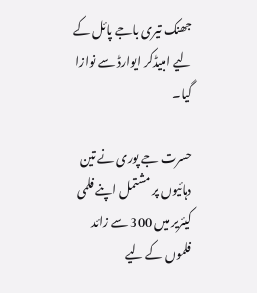جھنک تیری باجے پائل کے لیے امبیڈکر ایوارڈ سے نوازا گیا۔

حسرت جے پوری نے تین دہائیوں پر مشتمل اپنے فلمی کیئریر میں 300 سے زائد فلموں کے لیے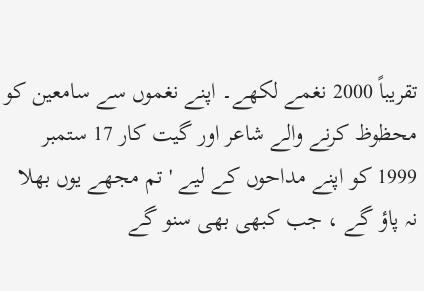تقریباً 2000 نغمے لکھے۔ اپنے نغموں سے سامعین کو محظوظ کرنے والے شاعر اور گیت کار 17 ستمبر 1999 کو اپنے مداحوں کے لیے 'تم مجھے یوں بھلا نہ پاؤ گے ، جب کبھی بھی سنو گے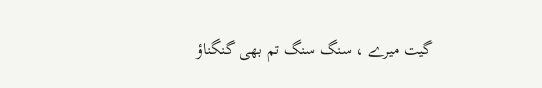گیت میرے ، سنگ سنگ تم بھی گنگناؤ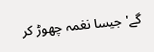گے' جیسا نغمہ چھوڑ کر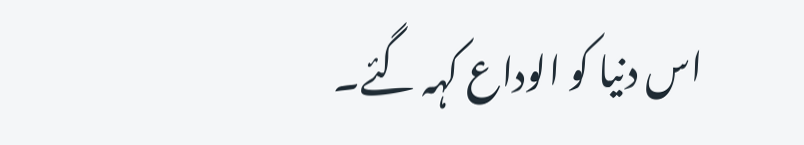اس دنیا کو الوداع کہہ گئے۔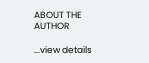ABOUT THE AUTHOR

...view details